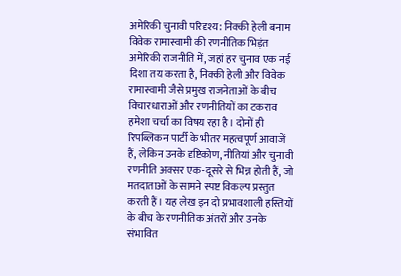अमेरिकी चुनावी परिदृश्य: निक्की हेली बनाम विवेक रामास्वामी की रणनीतिक भिड़ंत
अमेरिकी राजनीति में, जहां हर चुनाव एक नई दिशा तय करता है, निक्की हेली और विवेक रामास्वामी जैसे प्रमुख राजनेताओं के बीच विचारधाराओं और रणनीतियों का टकराव हमेशा चर्चा का विषय रहा है। दोनों ही रिपब्लिकन पार्टी के भीतर महत्वपूर्ण आवाजें हैं, लेकिन उनके दृष्टिकोण, नीतियां और चुनावी रणनीति अक्सर एक-दूसरे से भिन्न होती हैं, जो मतदाताओं के सामने स्पष्ट विकल्प प्रस्तुत करती हैं। यह लेख इन दो प्रभावशाली हस्तियों के बीच के रणनीतिक अंतरों और उनके संभावित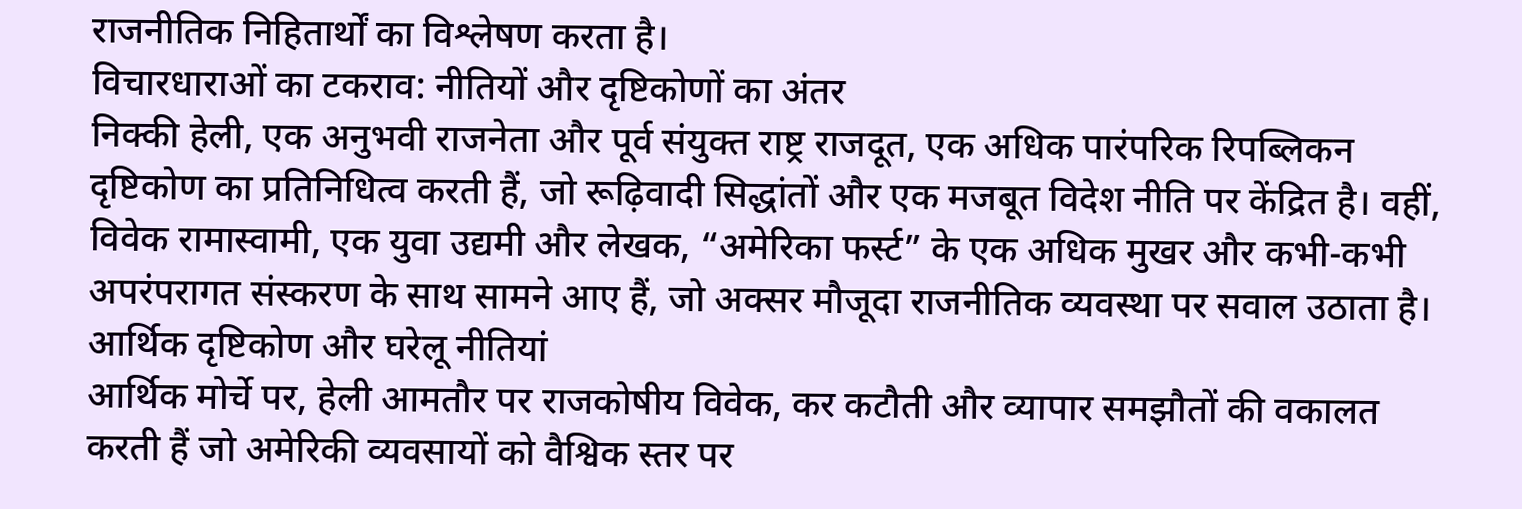राजनीतिक निहितार्थों का विश्लेषण करता है।
विचारधाराओं का टकराव: नीतियों और दृष्टिकोणों का अंतर
निक्की हेली, एक अनुभवी राजनेता और पूर्व संयुक्त राष्ट्र राजदूत, एक अधिक पारंपरिक रिपब्लिकन दृष्टिकोण का प्रतिनिधित्व करती हैं, जो रूढ़िवादी सिद्धांतों और एक मजबूत विदेश नीति पर केंद्रित है। वहीं, विवेक रामास्वामी, एक युवा उद्यमी और लेखक, “अमेरिका फर्स्ट” के एक अधिक मुखर और कभी-कभी अपरंपरागत संस्करण के साथ सामने आए हैं, जो अक्सर मौजूदा राजनीतिक व्यवस्था पर सवाल उठाता है।
आर्थिक दृष्टिकोण और घरेलू नीतियां
आर्थिक मोर्चे पर, हेली आमतौर पर राजकोषीय विवेक, कर कटौती और व्यापार समझौतों की वकालत करती हैं जो अमेरिकी व्यवसायों को वैश्विक स्तर पर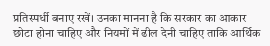प्रतिस्पर्धी बनाए रखें। उनका मानना है कि सरकार का आकार छोटा होना चाहिए और नियमों में ढील देनी चाहिए ताकि आर्थिक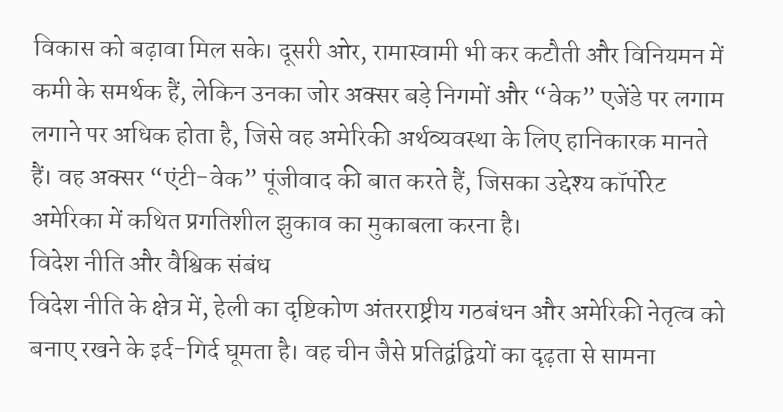विकास को बढ़ावा मिल सके। दूसरी ओर, रामास्वामी भी कर कटौती और विनियमन में कमी के समर्थक हैं, लेकिन उनका जोर अक्सर बड़े निगमों और “वेक” एजेंडे पर लगाम लगाने पर अधिक होता है, जिसे वह अमेरिकी अर्थव्यवस्था के लिए हानिकारक मानते हैं। वह अक्सर “एंटी-वेक” पूंजीवाद की बात करते हैं, जिसका उद्देश्य कॉर्पोरेट अमेरिका में कथित प्रगतिशील झुकाव का मुकाबला करना है।
विदेश नीति और वैश्विक संबंध
विदेश नीति के क्षेत्र में, हेली का दृष्टिकोण अंतरराष्ट्रीय गठबंधन और अमेरिकी नेतृत्व को बनाए रखने के इर्द-गिर्द घूमता है। वह चीन जैसे प्रतिद्वंद्वियों का दृढ़ता से सामना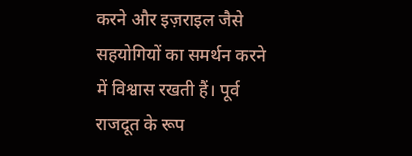करने और इज़राइल जैसे सहयोगियों का समर्थन करने में विश्वास रखती हैं। पूर्व राजदूत के रूप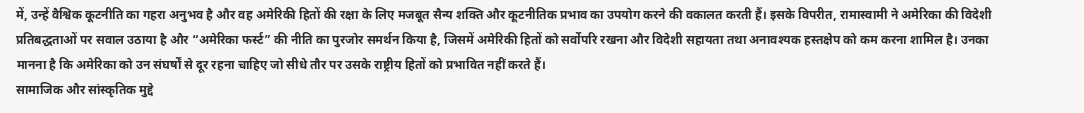में, उन्हें वैश्विक कूटनीति का गहरा अनुभव है और वह अमेरिकी हितों की रक्षा के लिए मजबूत सैन्य शक्ति और कूटनीतिक प्रभाव का उपयोग करने की वकालत करती हैं। इसके विपरीत, रामास्वामी ने अमेरिका की विदेशी प्रतिबद्धताओं पर सवाल उठाया है और “अमेरिका फर्स्ट” की नीति का पुरजोर समर्थन किया है, जिसमें अमेरिकी हितों को सर्वोपरि रखना और विदेशी सहायता तथा अनावश्यक हस्तक्षेप को कम करना शामिल है। उनका मानना है कि अमेरिका को उन संघर्षों से दूर रहना चाहिए जो सीधे तौर पर उसके राष्ट्रीय हितों को प्रभावित नहीं करते हैं।
सामाजिक और सांस्कृतिक मुद्दे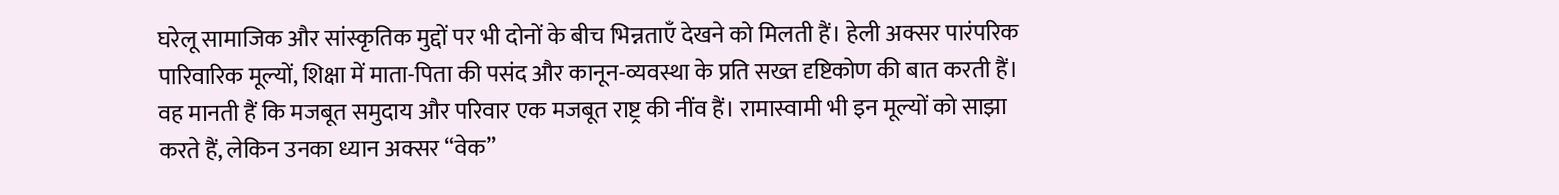घरेलू सामाजिक और सांस्कृतिक मुद्दों पर भी दोनों के बीच भिन्नताएँ देखने को मिलती हैं। हेली अक्सर पारंपरिक पारिवारिक मूल्यों, शिक्षा में माता-पिता की पसंद और कानून-व्यवस्था के प्रति सख्त दृष्टिकोण की बात करती हैं। वह मानती हैं कि मजबूत समुदाय और परिवार एक मजबूत राष्ट्र की नींव हैं। रामास्वामी भी इन मूल्यों को साझा करते हैं, लेकिन उनका ध्यान अक्सर “वेक”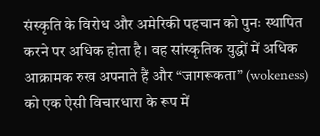संस्कृति के विरोध और अमेरिकी पहचान को पुनः स्थापित करने पर अधिक होता है। वह सांस्कृतिक युद्धों में अधिक आक्रामक रुख अपनाते हैं और “जागरूकता” (wokeness) को एक ऐसी विचारधारा के रूप में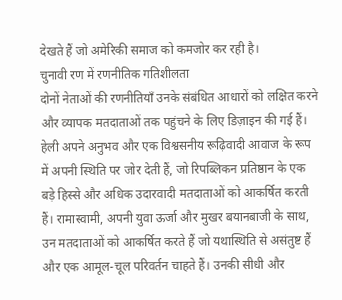देखते हैं जो अमेरिकी समाज को कमजोर कर रही है।
चुनावी रण में रणनीतिक गतिशीलता
दोनों नेताओं की रणनीतियाँ उनके संबंधित आधारों को लक्षित करने और व्यापक मतदाताओं तक पहुंचने के लिए डिज़ाइन की गई हैं। हेली अपने अनुभव और एक विश्वसनीय रूढ़िवादी आवाज के रूप में अपनी स्थिति पर जोर देती हैं, जो रिपब्लिकन प्रतिष्ठान के एक बड़े हिस्से और अधिक उदारवादी मतदाताओं को आकर्षित करती हैं। रामास्वामी, अपनी युवा ऊर्जा और मुखर बयानबाजी के साथ, उन मतदाताओं को आकर्षित करते हैं जो यथास्थिति से असंतुष्ट हैं और एक आमूल-चूल परिवर्तन चाहते हैं। उनकी सीधी और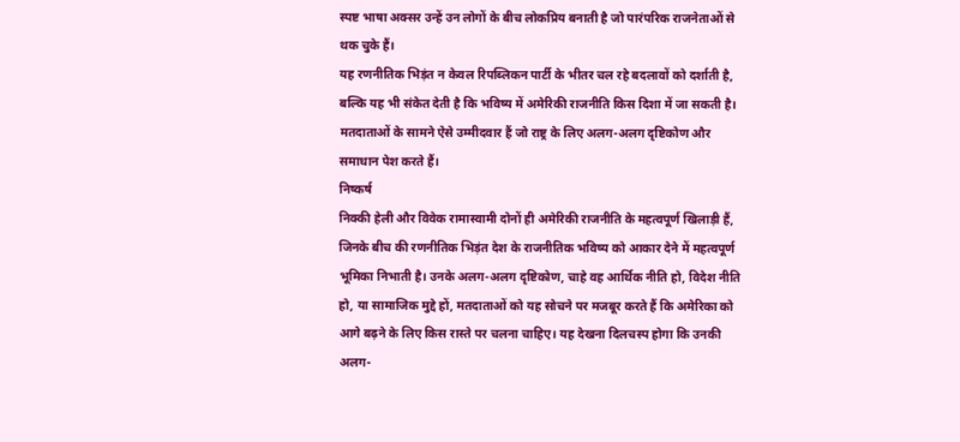स्पष्ट भाषा अक्सर उन्हें उन लोगों के बीच लोकप्रिय बनाती है जो पारंपरिक राजनेताओं से थक चुके हैं।
यह रणनीतिक भिड़ंत न केवल रिपब्लिकन पार्टी के भीतर चल रहे बदलावों को दर्शाती है, बल्कि यह भी संकेत देती है कि भविष्य में अमेरिकी राजनीति किस दिशा में जा सकती है। मतदाताओं के सामने ऐसे उम्मीदवार हैं जो राष्ट्र के लिए अलग-अलग दृष्टिकोण और समाधान पेश करते हैं।
निष्कर्ष
निक्की हेली और विवेक रामास्वामी दोनों ही अमेरिकी राजनीति के महत्वपूर्ण खिलाड़ी हैं, जिनके बीच की रणनीतिक भिड़ंत देश के राजनीतिक भविष्य को आकार देने में महत्वपूर्ण भूमिका निभाती है। उनके अलग-अलग दृष्टिकोण, चाहे वह आर्थिक नीति हो, विदेश नीति हो, या सामाजिक मुद्दे हों, मतदाताओं को यह सोचने पर मजबूर करते हैं कि अमेरिका को आगे बढ़ने के लिए किस रास्ते पर चलना चाहिए। यह देखना दिलचस्प होगा कि उनकी अलग-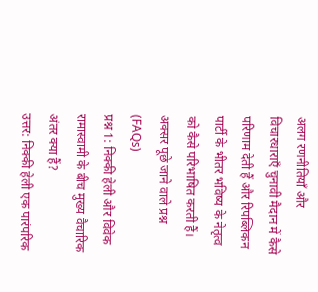अलग रणनीतियाँ और विचारधाराएँ चुनावी मैदान में कैसे परिणाम देती हैं और रिपब्लिकन पार्टी के भीतर भविष्य के नेतृत्व को कैसे परिभाषित करती हैं।
अक्सर पूछे जाने वाले प्रश्न (FAQs)
प्रश्न 1: निक्की हेली और विवेक रामास्वामी के बीच मुख्य वैचारिक अंतर क्या हैं?
उत्तर: निक्की हेली एक पारंपरिक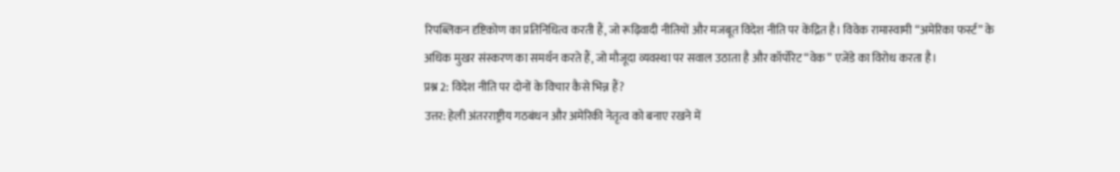रिपब्लिकन दृष्टिकोण का प्रतिनिधित्व करती हैं, जो रूढ़िवादी नीतियों और मजबूत विदेश नीति पर केंद्रित है। विवेक रामास्वामी “अमेरिका फर्स्ट” के अधिक मुखर संस्करण का समर्थन करते हैं, जो मौजूदा व्यवस्था पर सवाल उठाता है और कॉर्पोरेट “वेक” एजेंडे का विरोध करता है।
प्रश्न 2: विदेश नीति पर दोनों के विचार कैसे भिन्न हैं?
उत्तर: हेली अंतरराष्ट्रीय गठबंधन और अमेरिकी नेतृत्व को बनाए रखने में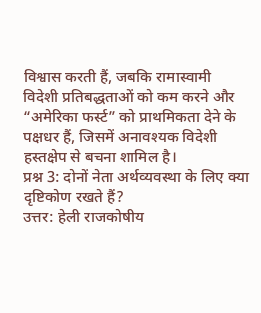विश्वास करती हैं, जबकि रामास्वामी विदेशी प्रतिबद्धताओं को कम करने और “अमेरिका फर्स्ट” को प्राथमिकता देने के पक्षधर हैं, जिसमें अनावश्यक विदेशी हस्तक्षेप से बचना शामिल है।
प्रश्न 3: दोनों नेता अर्थव्यवस्था के लिए क्या दृष्टिकोण रखते हैं?
उत्तर: हेली राजकोषीय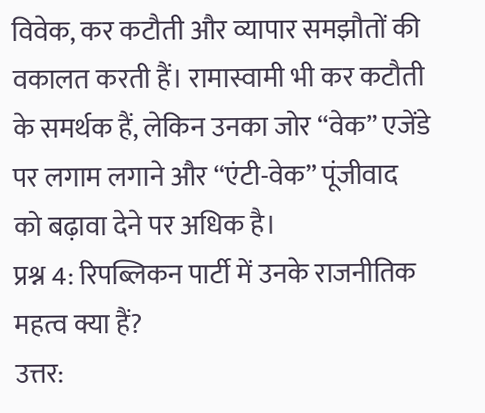विवेक, कर कटौती और व्यापार समझौतों की वकालत करती हैं। रामास्वामी भी कर कटौती के समर्थक हैं, लेकिन उनका जोर “वेक” एजेंडे पर लगाम लगाने और “एंटी-वेक” पूंजीवाद को बढ़ावा देने पर अधिक है।
प्रश्न 4: रिपब्लिकन पार्टी में उनके राजनीतिक महत्व क्या हैं?
उत्तर: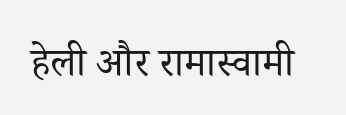हेली और रामास्वामी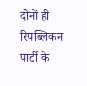दोनों ही रिपब्लिकन पार्टी के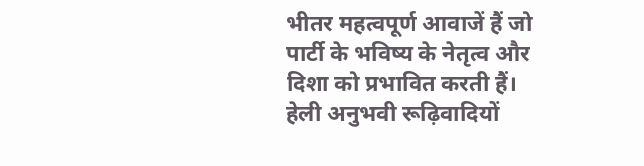भीतर महत्वपूर्ण आवाजें हैं जो पार्टी के भविष्य के नेतृत्व और दिशा को प्रभावित करती हैं। हेली अनुभवी रूढ़िवादियों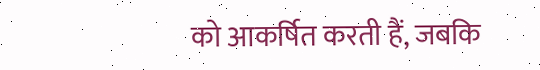को आकर्षित करती हैं, जबकि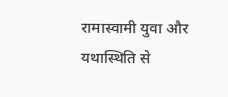रामास्वामी युवा और यथास्थिति से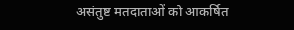असंतुष्ट मतदाताओं को आकर्षित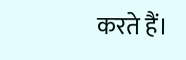करते हैं।